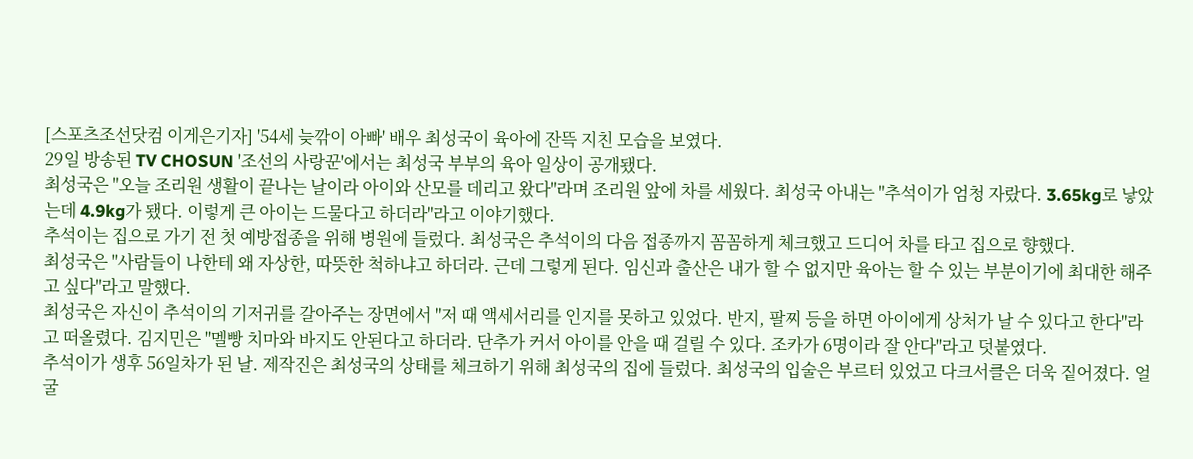[스포츠조선닷컴 이게은기자] '54세 늦깎이 아빠' 배우 최성국이 육아에 잔뜩 지친 모습을 보였다.
29일 방송된 TV CHOSUN '조선의 사랑꾼'에서는 최성국 부부의 육아 일상이 공개됐다.
최성국은 "오늘 조리원 생활이 끝나는 날이라 아이와 산모를 데리고 왔다"라며 조리원 앞에 차를 세웠다. 최성국 아내는 "추석이가 엄청 자랐다. 3.65kg로 낳았는데 4.9kg가 됐다. 이렇게 큰 아이는 드물다고 하더라"라고 이야기했다.
추석이는 집으로 가기 전 첫 예방접종을 위해 병원에 들렀다. 최성국은 추석이의 다음 접종까지 꼼꼼하게 체크했고 드디어 차를 타고 집으로 향했다.
최성국은 "사람들이 나한테 왜 자상한, 따뜻한 척하냐고 하더라. 근데 그렇게 된다. 임신과 출산은 내가 할 수 없지만 육아는 할 수 있는 부분이기에 최대한 해주고 싶다"라고 말했다.
최성국은 자신이 추석이의 기저귀를 갈아주는 장면에서 "저 때 액세서리를 인지를 못하고 있었다. 반지, 팔찌 등을 하면 아이에게 상처가 날 수 있다고 한다"라고 떠올렸다. 김지민은 "멜빵 치마와 바지도 안된다고 하더라. 단추가 커서 아이를 안을 때 걸릴 수 있다. 조카가 6명이라 잘 안다"라고 덧붙였다.
추석이가 생후 56일차가 된 날. 제작진은 최성국의 상태를 체크하기 위해 최성국의 집에 들렀다. 최성국의 입술은 부르터 있었고 다크서클은 더욱 짙어졌다. 얼굴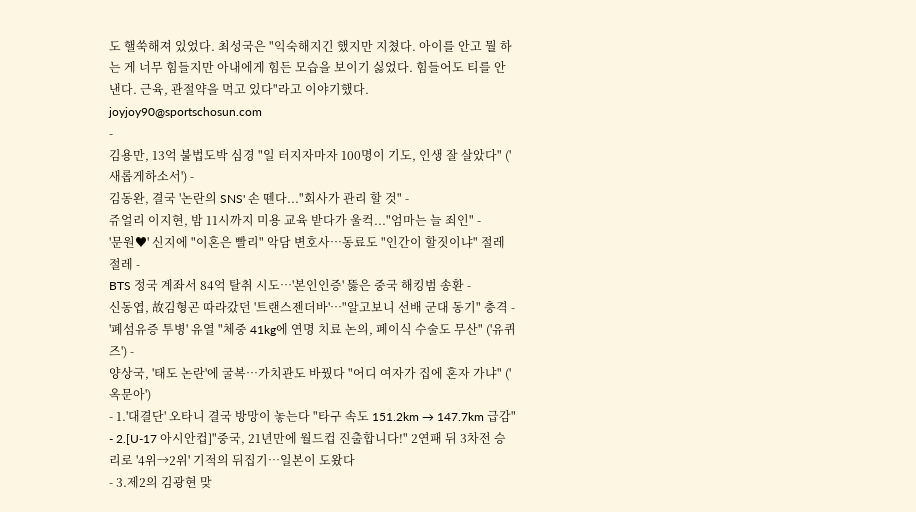도 핼쑥해져 있었다. 최성국은 "익숙해지긴 했지만 지쳤다. 아이를 안고 뭘 하는 게 너무 힘들지만 아내에게 힘든 모습을 보이기 싫었다. 힘들어도 티를 안 낸다. 근육, 관절약을 먹고 있다"라고 이야기했다.
joyjoy90@sportschosun.com
-
김용만, 13억 불법도박 심경 "일 터지자마자 100명이 기도, 인생 잘 살았다" ('새롭게하소서') -
김동완, 결국 '논란의 SNS' 손 뗀다..."회사가 관리 할 것" -
쥬얼리 이지현, 밤 11시까지 미용 교육 받다가 울컥..."엄마는 늘 죄인" -
'문원♥' 신지에 "이혼은 빨리" 악담 변호사…동료도 "인간이 할짓이냐" 절레절레 -
BTS 정국 계좌서 84억 탈취 시도…'본인인증' 뚫은 중국 해킹범 송환 -
신동엽, 故김형곤 따라갔던 '트랜스젠더바'…"알고보니 선배 군대 동기" 충격 -
'폐섬유증 투병' 유열 "체중 41kg에 연명 치료 논의, 폐이식 수술도 무산" ('유퀴즈') -
양상국, '태도 논란'에 굴복…가치관도 바꿨다 "어디 여자가 집에 혼자 가냐" ('옥문아')
- 1.'대결단' 오타니 결국 방망이 놓는다 "타구 속도 151.2km → 147.7km 급감"
- 2.[U-17 아시안컵]"중국, 21년만에 월드컵 진출합니다!" 2연패 뒤 3차전 승리로 '4위→2위' 기적의 뒤집기…일본이 도왔다
- 3.제2의 김광현 맞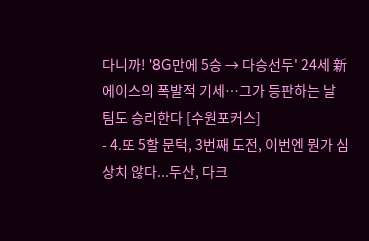다니까! '8G만에 5승 → 다승선두' 24세 新에이스의 폭발적 기세…그가 등판하는 날 팀도 승리한다 [수원포커스]
- 4.또 5할 문턱, 3번째 도전, 이번엔 뭔가 심상치 않다...두산, 다크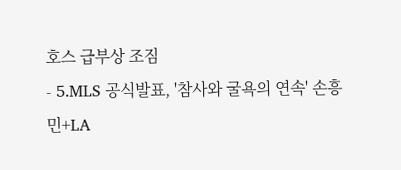호스 급부상 조짐
- 5.MLS 공식발표, '참사와 굴욕의 연속' 손흥민+LA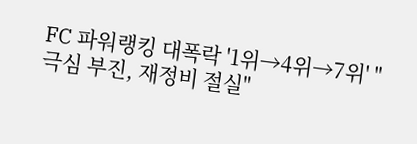FC 파워랭킹 대폭락 '1위→4위→7위' "극심 부진, 재정비 절실"